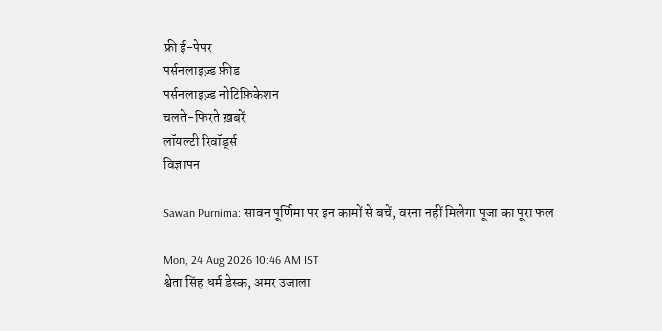फ्री ई-पेपर
पर्सनलाइज़्ड फ़ीड
पर्सनलाइज़्ड नोटिफ़िकेशन
चलते-फिरते ख़बरें
लॉयल्टी रिवॉर्ड्स
विज्ञापन

Sawan Purnima: सावन पूर्णिमा पर इन कामों से बचें, वरना नहीं मिलेगा पूजा का पूरा फल

Mon, 24 Aug 2026 10:46 AM IST
श्वेता सिंह धर्म डेस्क, अमर उजाला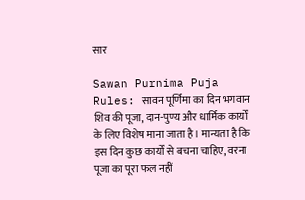सार

Sawan Purnima Puja Rules: सावन पूर्णिमा का दिन भगवान शिव की पूजा, दान-पुण्य और धार्मिक कार्यों के लिए विशेष माना जाता है। मान्यता है कि इस दिन कुछ कार्यों से बचना चाहिए, वरना पूजा का पूरा फल नहीं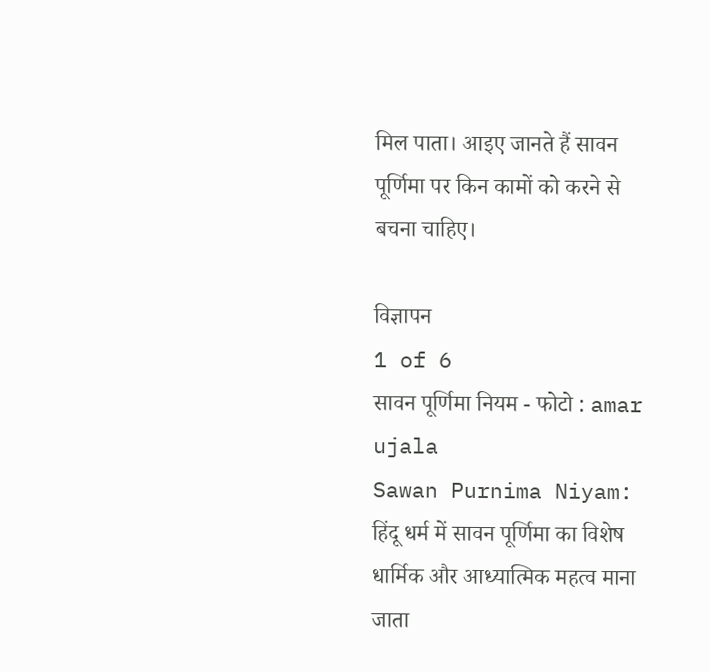मिल पाता। आइए जानते हैं सावन पूर्णिमा पर किन कामों को करने से बचना चाहिए।

विज्ञापन
1 of 6
सावन पूर्णिमा नियम - फोटो : amar ujala
Sawan Purnima Niyam: हिंदू धर्म में सावन पूर्णिमा का विशेष धार्मिक और आध्यात्मिक महत्व माना जाता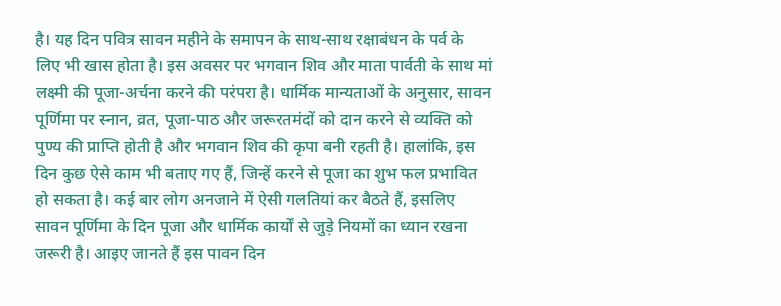है। यह दिन पवित्र सावन महीने के समापन के साथ-साथ रक्षाबंधन के पर्व के लिए भी खास होता है। इस अवसर पर भगवान शिव और माता पार्वती के साथ मां लक्ष्मी की पूजा-अर्चना करने की परंपरा है। धार्मिक मान्यताओं के अनुसार, सावन पूर्णिमा पर स्नान, व्रत, पूजा-पाठ और जरूरतमंदों को दान करने से व्यक्ति को पुण्य की प्राप्ति होती है और भगवान शिव की कृपा बनी रहती है। हालांकि, इस दिन कुछ ऐसे काम भी बताए गए हैं, जिन्हें करने से पूजा का शुभ फल प्रभावित हो सकता है। कई बार लोग अनजाने में ऐसी गलतियां कर बैठते हैं, इसलिए सावन पूर्णिमा के दिन पूजा और धार्मिक कार्यों से जुड़े नियमों का ध्यान रखना जरूरी है। आइए जानते हैं इस पावन दिन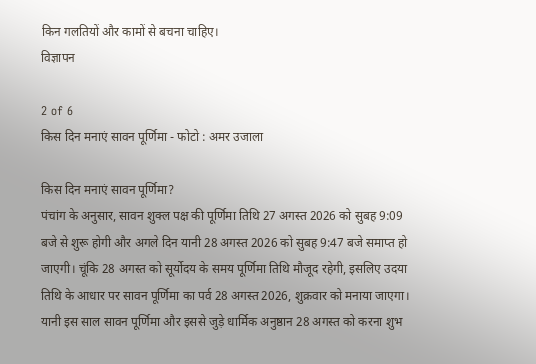किन गलतियों और कामों से बचना चाहिए।
विज्ञापन

2 of 6
किस दिन मनाएं सावन पूर्णिमा - फोटो : अमर उजाला

किस दिन मनाएं सावन पूर्णिमा?
पंचांग के अनुसार, सावन शुक्ल पक्ष की पूर्णिमा तिथि 27 अगस्त 2026 को सुबह 9:09 बजे से शुरू होगी और अगले दिन यानी 28 अगस्त 2026 को सुबह 9:47 बजे समाप्त हो जाएगी। चूंकि 28 अगस्त को सूर्योदय के समय पूर्णिमा तिथि मौजूद रहेगी, इसलिए उदया तिथि के आधार पर सावन पूर्णिमा का पर्व 28 अगस्त 2026, शुक्रवार को मनाया जाएगा। यानी इस साल सावन पूर्णिमा और इससे जुड़े धार्मिक अनुष्ठान 28 अगस्त को करना शुभ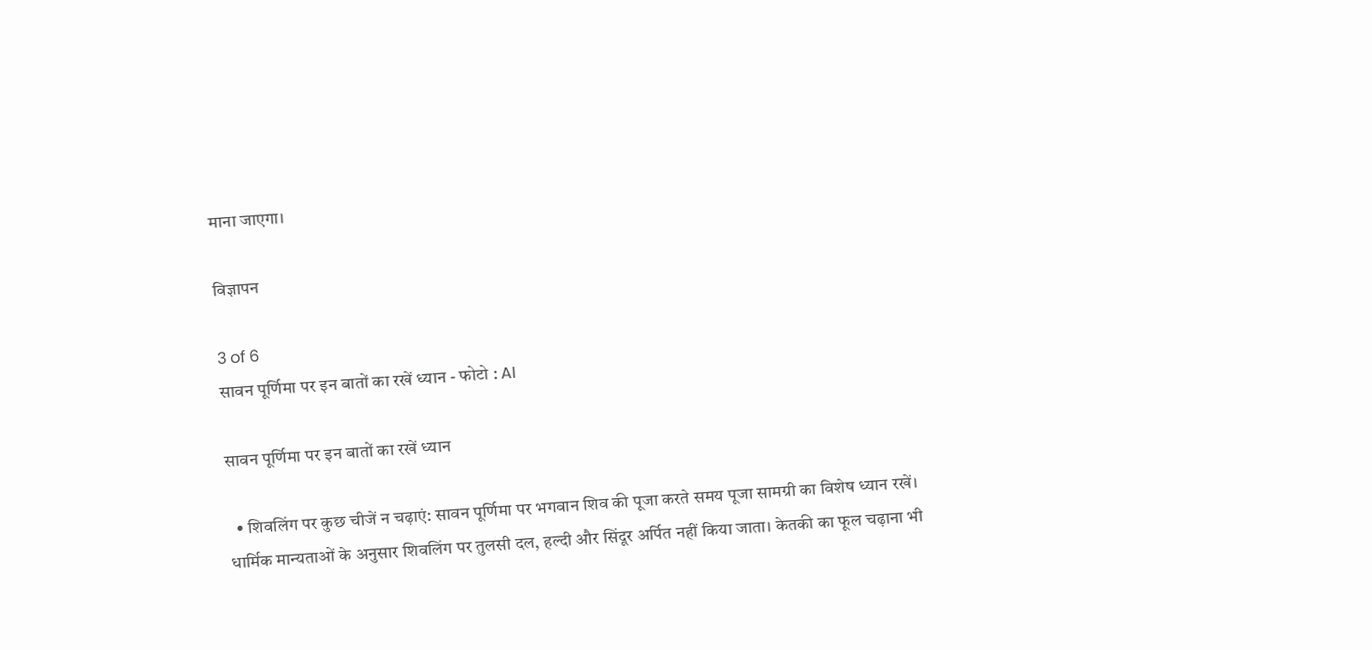माना जाएगा।

विज्ञापन

3 of 6
सावन पूर्णिमा पर इन बातों का रखें ध्यान - फोटो : AI

सावन पूर्णिमा पर इन बातों का रखें ध्यान

  • शिवलिंग पर कुछ चीजें न चढ़ाएं: सावन पूर्णिमा पर भगवान शिव की पूजा करते समय पूजा सामग्री का विशेष ध्यान रखें। धार्मिक मान्यताओं के अनुसार शिवलिंग पर तुलसी दल, हल्दी और सिंदूर अर्पित नहीं किया जाता। केतकी का फूल चढ़ाना भी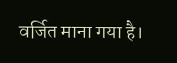वर्जित माना गया है।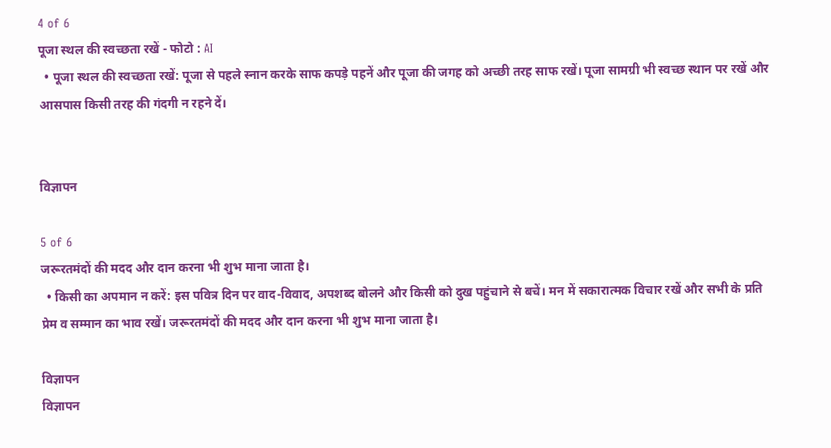4 of 6
पूजा स्थल की स्वच्छता रखें - फोटो : AI
  • पूजा स्थल की स्वच्छता रखें: पूजा से पहले स्नान करके साफ कपड़े पहनें और पूजा की जगह को अच्छी तरह साफ रखें। पूजा सामग्री भी स्वच्छ स्थान पर रखें और आसपास किसी तरह की गंदगी न रहने दें।


विज्ञापन

5 of 6
जरूरतमंदों की मदद और दान करना भी शुभ माना जाता है।
  • किसी का अपमान न करें: इस पवित्र दिन पर वाद-विवाद, अपशब्द बोलने और किसी को दुख पहुंचाने से बचें। मन में सकारात्मक विचार रखें और सभी के प्रति प्रेम व सम्मान का भाव रखें। जरूरतमंदों की मदद और दान करना भी शुभ माना जाता है।

विज्ञापन
विज्ञापन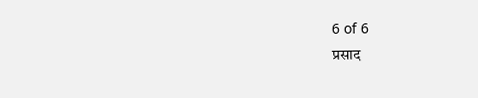6 of 6
प्रसाद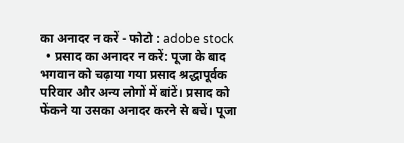का अनादर न करें - फोटो : adobe stock
  • प्रसाद का अनादर न करें: पूजा के बाद भगवान को चढ़ाया गया प्रसाद श्रद्धापूर्वक परिवार और अन्य लोगों में बांटें। प्रसाद को फेंकने या उसका अनादर करने से बचें। पूजा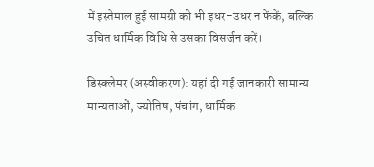में इस्तेमाल हुई सामग्री को भी इधर-उधर न फेंकें, बल्कि उचित धार्मिक विधि से उसका विसर्जन करें।

डिस्क्लेमर (अस्वीकरण): यहां दी गई जानकारी सामान्य मान्यताओं, ज्योतिष, पंचांग, धार्मिक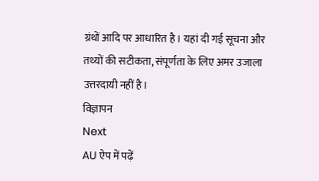ग्रंथों आदि पर आधारित है। यहां दी गई सूचना और तथ्यों की सटीकता, संपूर्णता के लिए अमर उजाला उत्तरदायी नहीं है।
विज्ञापन
Next
AU ऐप में पढ़ें